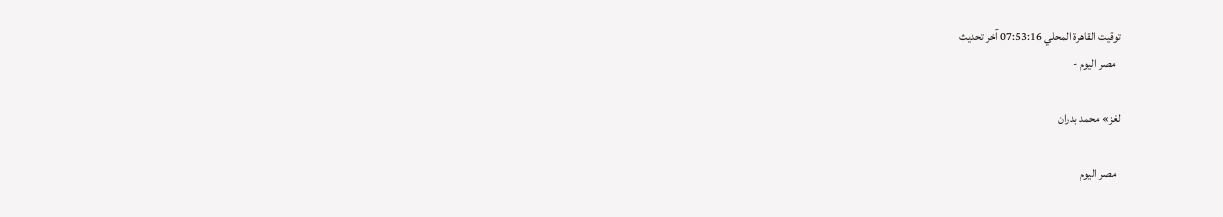توقيت القاهرة المحلي 07:53:16 آخر تحديث
  مصر اليوم -

لغز» محمد بدران

  مصر اليوم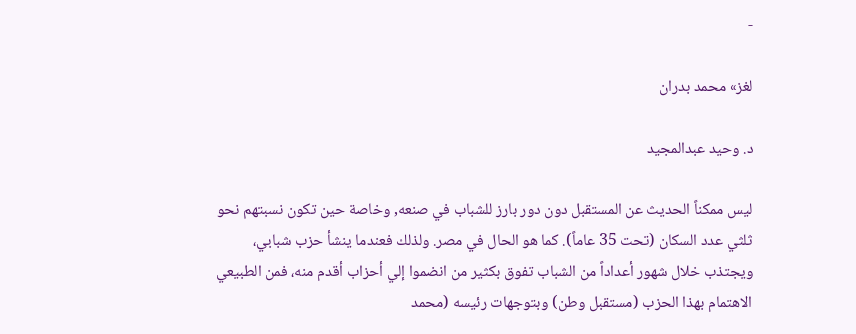-

لغز» محمد بدران

د. وحيد عبدالمجيد

ليس ممكناً الحديث عن المستقبل دون دور بارز للشباب في صنعه, وخاصة حين تكون نسبتهم نحو ثلثي عدد السكان (تحت 35 عاماً). كما هو الحال في مصر. ولذلك فعندما ينشأ حزب شبابي، ويجتذب خلال شهور أعداداً من الشباب تفوق بكثير من انضموا إلي أحزاب أقدم منه، فمن الطبيعي الاهتمام بهذا الحزب (مستقبل وطن) وبتوجهات رئيسه (محمد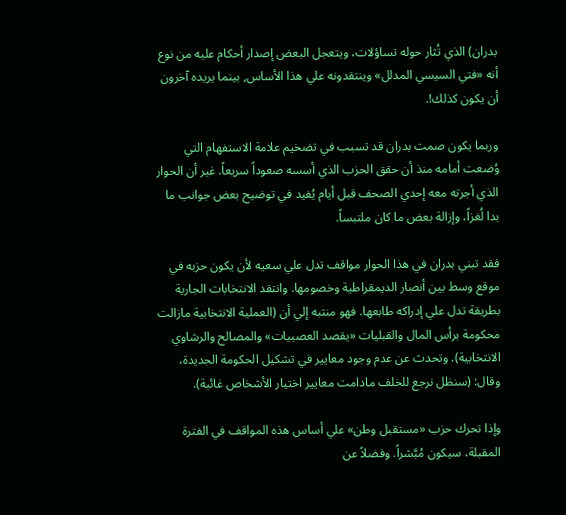بدران) الذي تُثار حوله تساؤلات، ويتعجل البعض إصدار أحكام عليه من نوع أنه «فتي السيسي المدلل» وينتقدونه علي هذا الأساس, بينما يريده آخرون أن يكون كذلك!.

وربما يكون صمت بدران قد تسبب في تضخيم علامة الاستفهام التي وُضعت أمامه منذ أن حقق الحزب الذي أسسه صعوداً سريعاً. غير أن الحوار الذي أجرته معه إحدي الصحف قبل أيام يُفيد في توضيح بعض جوانب ما بدا لُغزاً، وإزالة بعض ما كان ملتبساً.

فقد تبني بدران في هذا الحوار مواقف تدل علي سعيه لأن يكون حزبه في موقع وسط بين أنصار الديمقراطية وخصومها. وانتقد الانتخابات الجارية بطريقة تدل علي إدراكه طابعها. فهو منتبه إلي أن (العملية الانتخابية مازالت محكومة برأس المال والقبليات «يقصد العصبيات» والمصالح والرشاوي الانتخابية). وتحدث عن عدم وجود معايير في تشكيل الحكومة الجديدة، وقال: (سنظل نرجع للخلف مادامت معايير اختيار الأشخاص غائبة).

وإذا تحرك حزب «مستقبل وطن» علي أساس هذه المواقف في الفترة المقبلة، سيكون مُبَّشراً. وفضلاً عن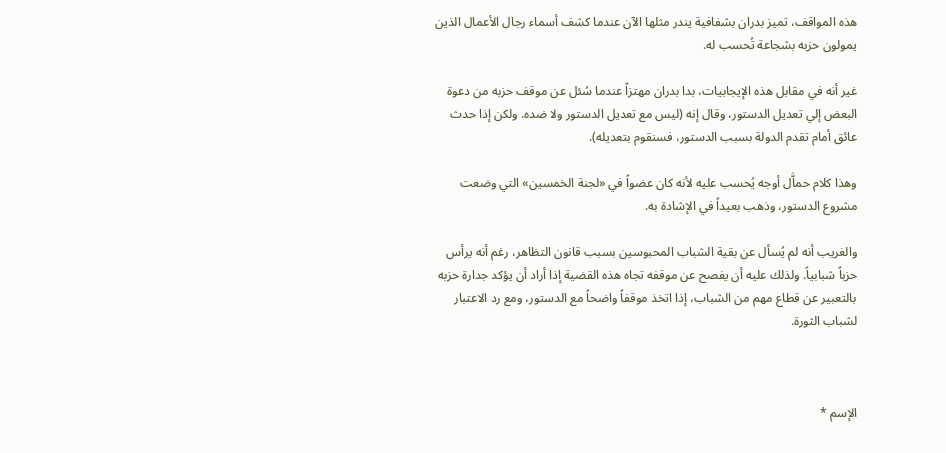هذه المواقف، تميز بدران بشفافية يندر مثلها الآن عندما كشف أسماء رجال الأعمال الذين يمولون حزبه بشجاعة تُحسب له.

غير أنه في مقابل هذه الإيجابيات، بدا بدران مهتزاً عندما سُئل عن موقف حزبه من دعوة البعض إلي تعديل الدستور، وقال إنه (ليس مع تعديل الدستور ولا ضده. ولكن إذا حدث عائق أمام تقدم الدولة بسبب الدستور، فسنقوم بتعديله).

وهذا كلام حماَّل أوجه يُحسب عليه لأنه كان عضواً في «لجنة الخمسين» التي وضعت مشروع الدستور، وذهب بعيداً في الإشادة به.

والغريب أنه لم يُسأل عن بقية الشباب المحبوسين بسبب قانون التظاهر، رغم أنه يرأس حزباً شبابياً. ولذلك عليه أن يفصح عن موقفه تجاه هذه القضية إذا أراد أن يؤكد جدارة حزبه بالتعبير عن قطاع مهم من الشباب، إذا اتخذ موقفاً واضحاً مع الدستور، ومع رد الاعتبار لشباب الثورة.



الإسم *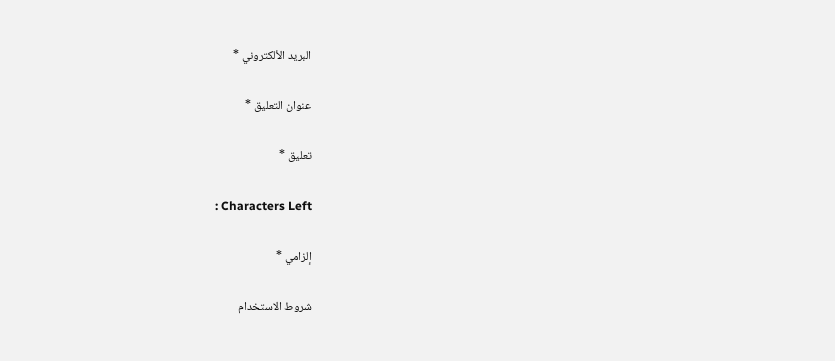البريد الألكتروني *

عنوان التعليق *

تعليق *

: Characters Left

إلزامي *

شروط الاستخدام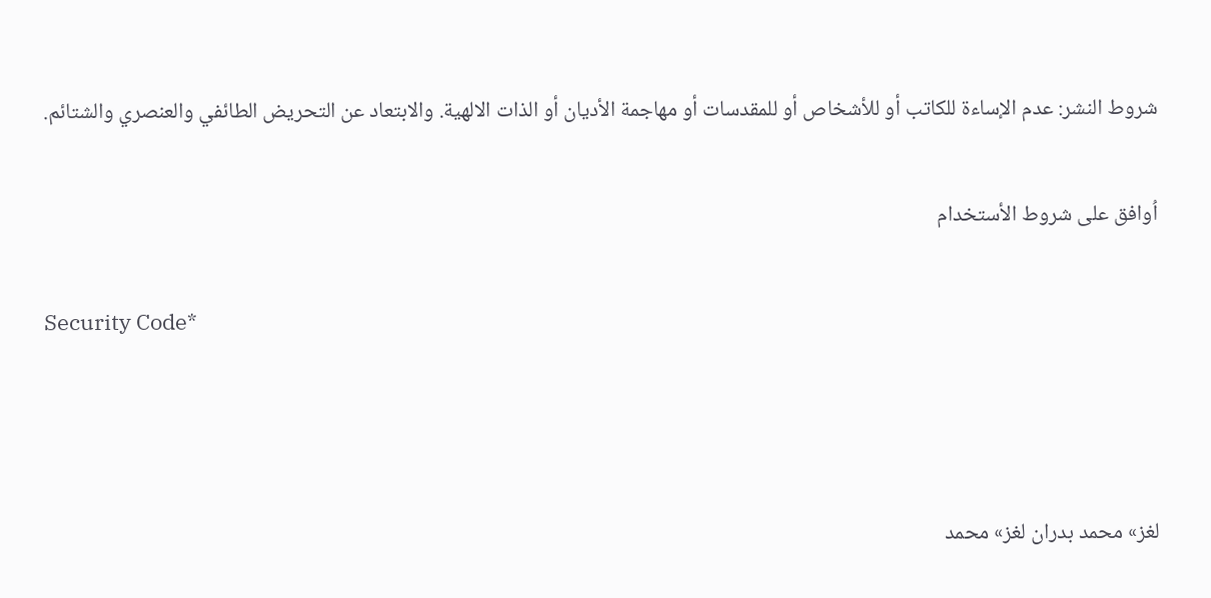شروط النشر: عدم الإساءة للكاتب أو للأشخاص أو للمقدسات أو مهاجمة الأديان أو الذات الالهية. والابتعاد عن التحريض الطائفي والعنصري والشتائم.

اُوافق على شروط الأستخدام

Security Code*



لغز» محمد بدران لغز» محمد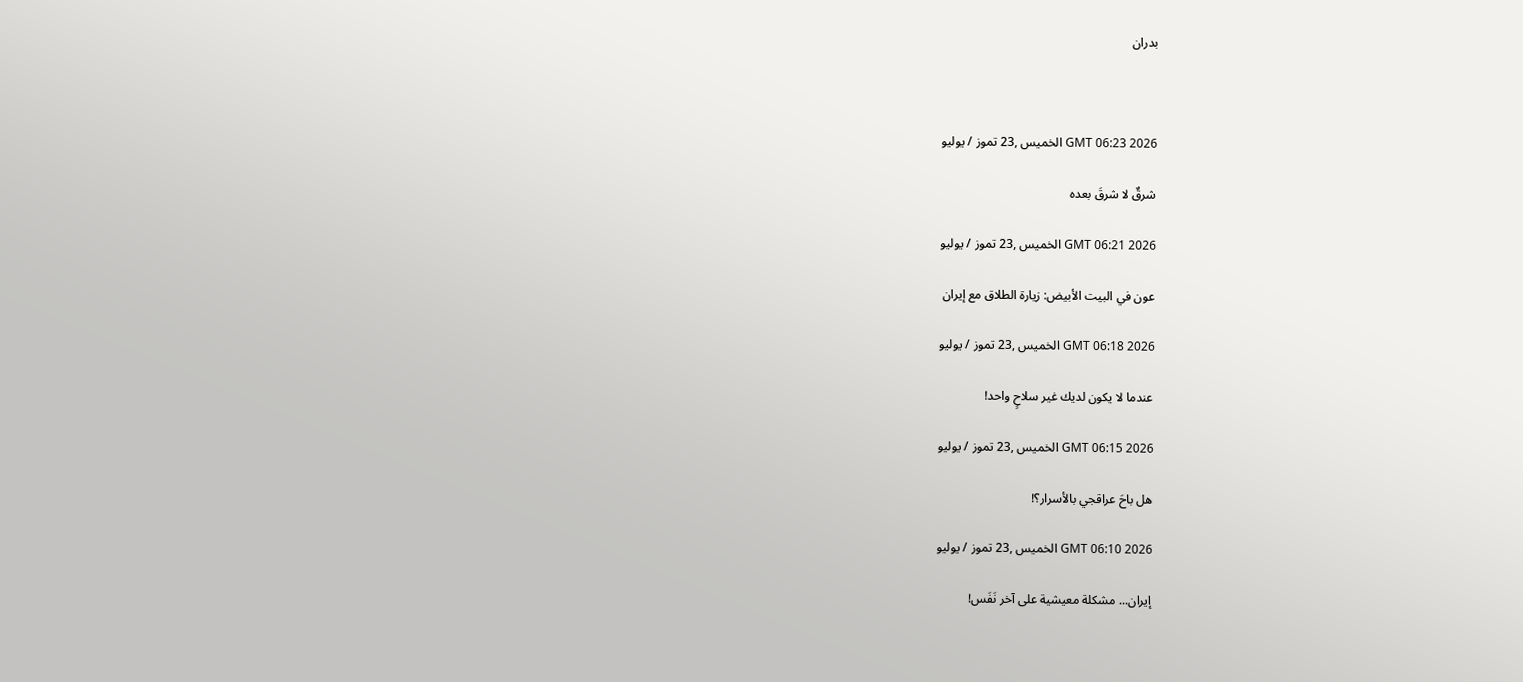بدران



GMT 06:23 2026 الخميس ,23 تموز / يوليو

شرقٌ لا شرقَ بعده

GMT 06:21 2026 الخميس ,23 تموز / يوليو

عون في البيت الأبيض: زيارة الطلاق مع إيران

GMT 06:18 2026 الخميس ,23 تموز / يوليو

عندما لا يكون لديك غير سلاحٍ واحد!

GMT 06:15 2026 الخميس ,23 تموز / يوليو

هل باحَ عراقجي بالأسرار؟!

GMT 06:10 2026 الخميس ,23 تموز / يوليو

إيران... مشكلة معيشية على آخر نَفَس!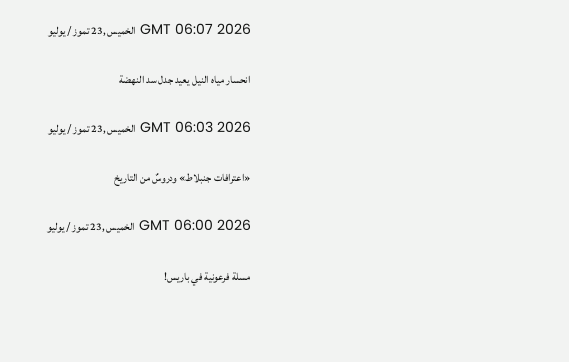GMT 06:07 2026 الخميس ,23 تموز / يوليو

انحسار مياه النيل يعيد جدل سد النهضة

GMT 06:03 2026 الخميس ,23 تموز / يوليو

«اعترافات جنبلاط» ودروسٌ من التاريخ

GMT 06:00 2026 الخميس ,23 تموز / يوليو

مسلة فرعونية في باريس!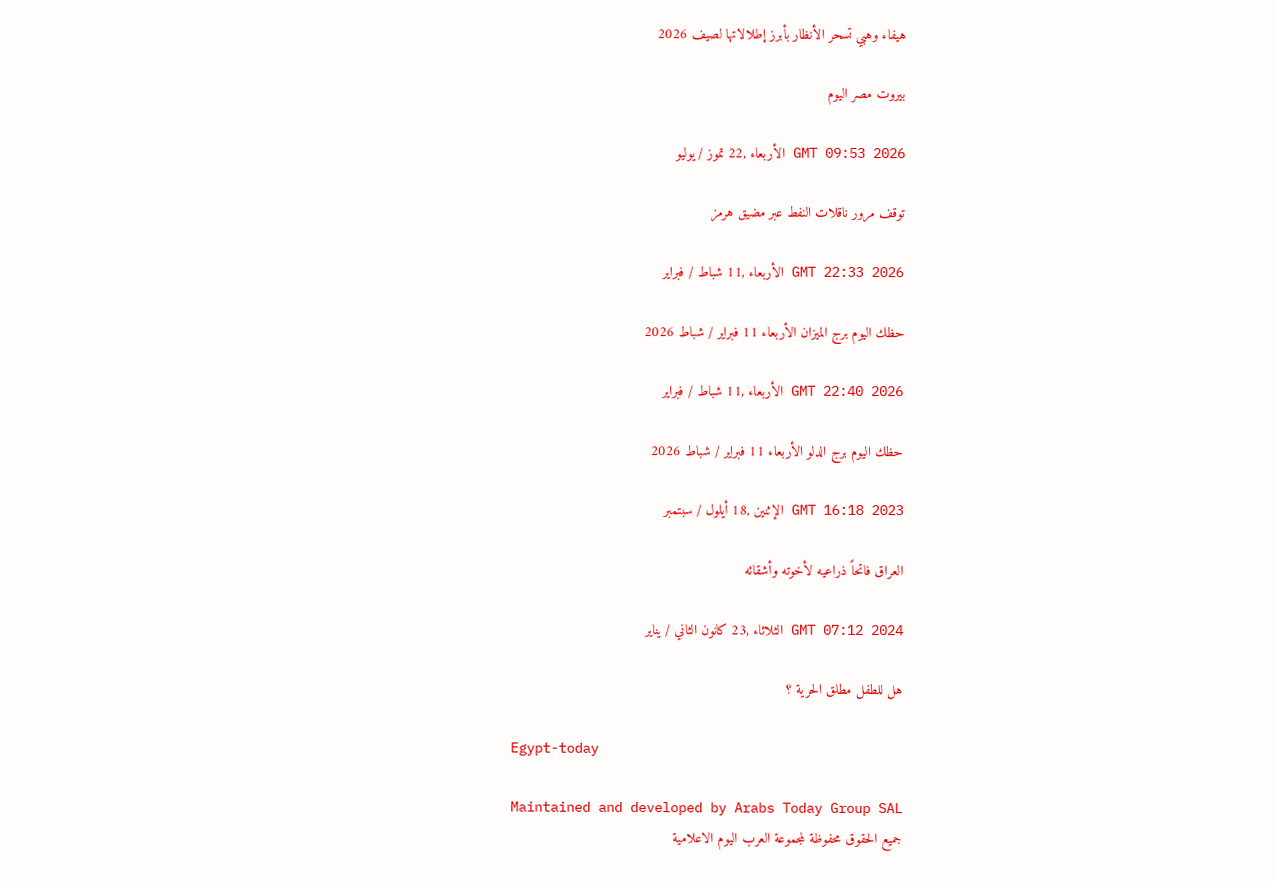هيفاء وهبي تسحر الأنظار بأبرز إطلالاتها لصيف 2026

بيروت مصر اليوم

GMT 09:53 2026 الأربعاء ,22 تموز / يوليو

توقف مرور ناقلات النفط عبر مضيق هرمز

GMT 22:33 2026 الأربعاء ,11 شباط / فبراير

حظك اليوم برج الميزان الأربعاء 11 فبراير / شباط 2026

GMT 22:40 2026 الأربعاء ,11 شباط / فبراير

حظك اليوم برج الدلو الأربعاء 11 فبراير / شباط 2026

GMT 16:18 2023 الإثنين ,18 أيلول / سبتمبر

العراق فاتحاً ذراعيه لأخوته وأشقائه

GMT 07:12 2024 الثلاثاء ,23 كانون الثاني / يناير

هل للطفل مطلق الحرية ؟

Egypt-today

Maintained and developed by Arabs Today Group SAL
جميع الحقوق محفوظة لمجموعة العرب اليوم الاعلامية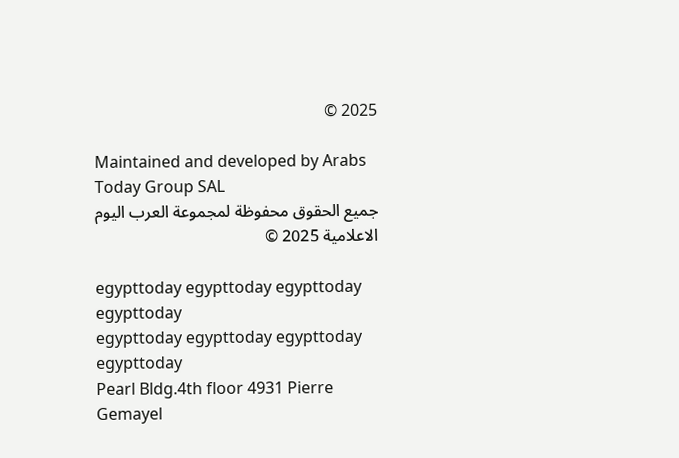2025 ©

Maintained and developed by Arabs Today Group SAL
جميع الحقوق محفوظة لمجموعة العرب اليوم الاعلامية 2025 ©

egypttoday egypttoday egypttoday egypttoday
egypttoday egypttoday egypttoday
egypttoday
Pearl Bldg.4th floor 4931 Pierre Gemayel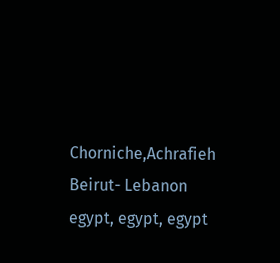Chorniche,Achrafieh Beirut- Lebanon
egypt, egypt, egypt